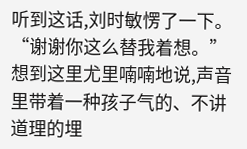听到这话,刘时敏愣了一下。
“谢谢你这么替我着想。”
想到这里尤里喃喃地说,声音里带着一种孩子气的、不讲道理的埋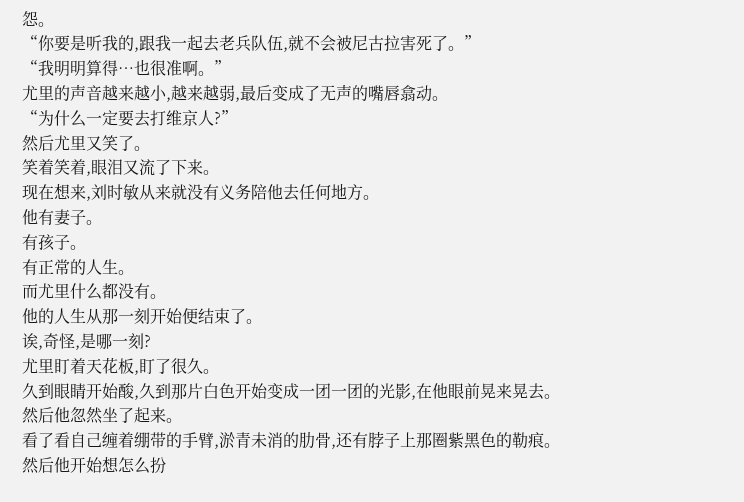怨。
“你要是听我的,跟我一起去老兵队伍,就不会被尼古拉害死了。”
“我明明算得…也很准啊。”
尤里的声音越来越小,越来越弱,最后变成了无声的嘴唇翕动。
“为什么一定要去打维京人?”
然后尤里又笑了。
笑着笑着,眼泪又流了下来。
现在想来,刘时敏从来就没有义务陪他去任何地方。
他有妻子。
有孩子。
有正常的人生。
而尤里什么都没有。
他的人生从那一刻开始便结束了。
诶,奇怪,是哪一刻?
尤里盯着天花板,盯了很久。
久到眼睛开始酸,久到那片白色开始变成一团一团的光影,在他眼前晃来晃去。
然后他忽然坐了起来。
看了看自己缠着绷带的手臂,淤青未消的肋骨,还有脖子上那圈紫黑色的勒痕。
然后他开始想怎么扮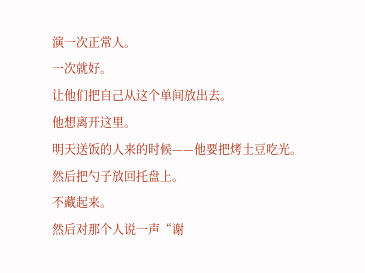演一次正常人。
一次就好。
让他们把自己从这个单间放出去。
他想离开这里。
明天送饭的人来的时候——他要把烤土豆吃光。
然后把勺子放回托盘上。
不藏起来。
然后对那个人说一声“谢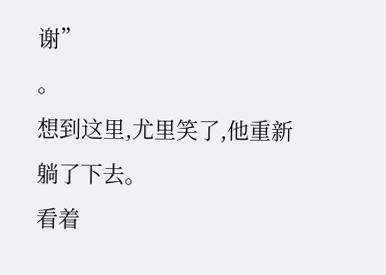谢”
。
想到这里,尤里笑了,他重新躺了下去。
看着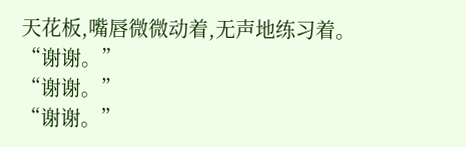天花板,嘴唇微微动着,无声地练习着。
“谢谢。”
“谢谢。”
“谢谢。”